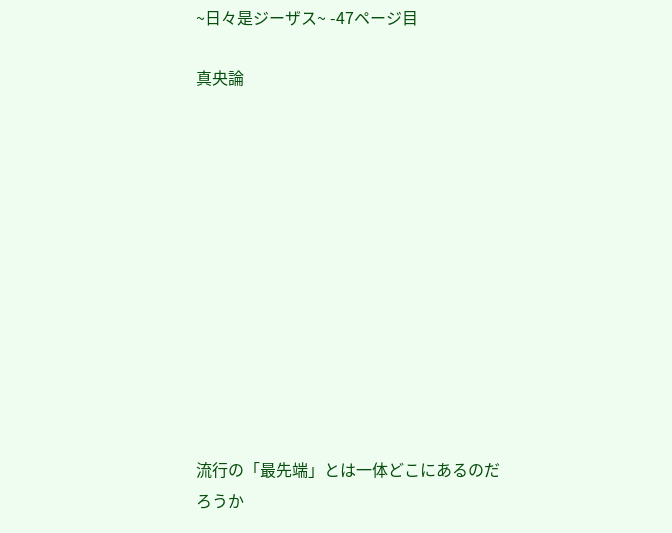~日々是ジーザス~ -47ページ目

真央論












流行の「最先端」とは一体どこにあるのだろうか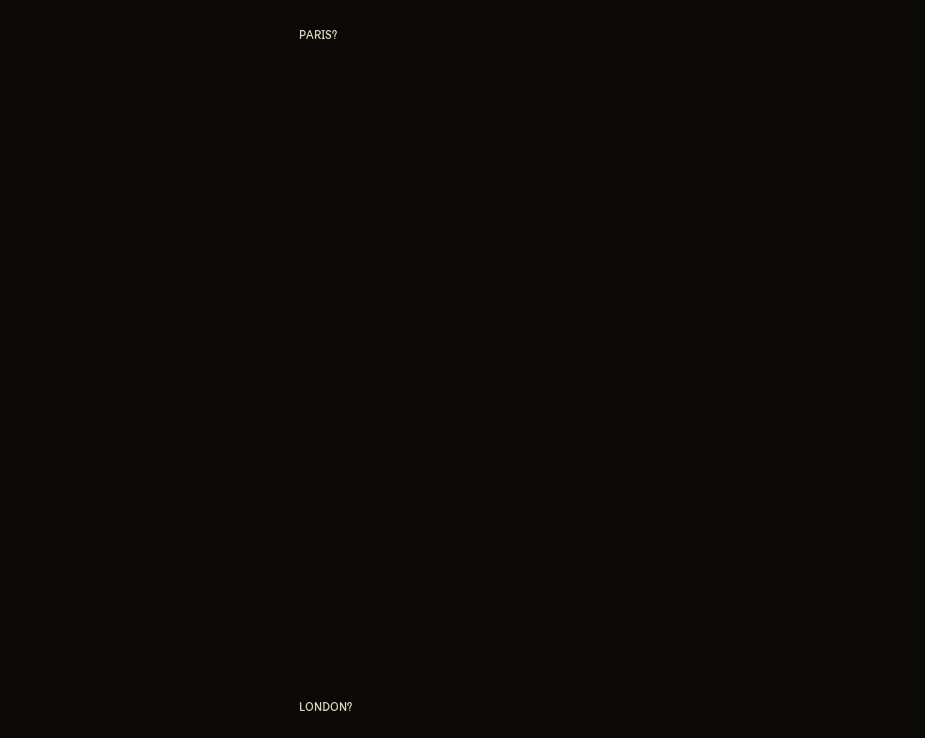PARIS?



























LONDON?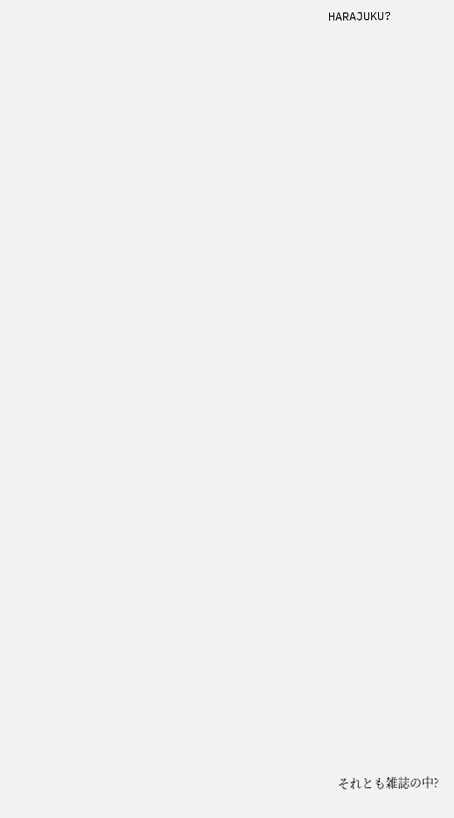HARAJUKU?





























それとも雑誌の中?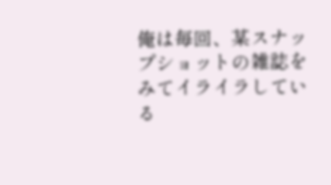俺は毎回、某スナップショットの雑誌をみてイライラしている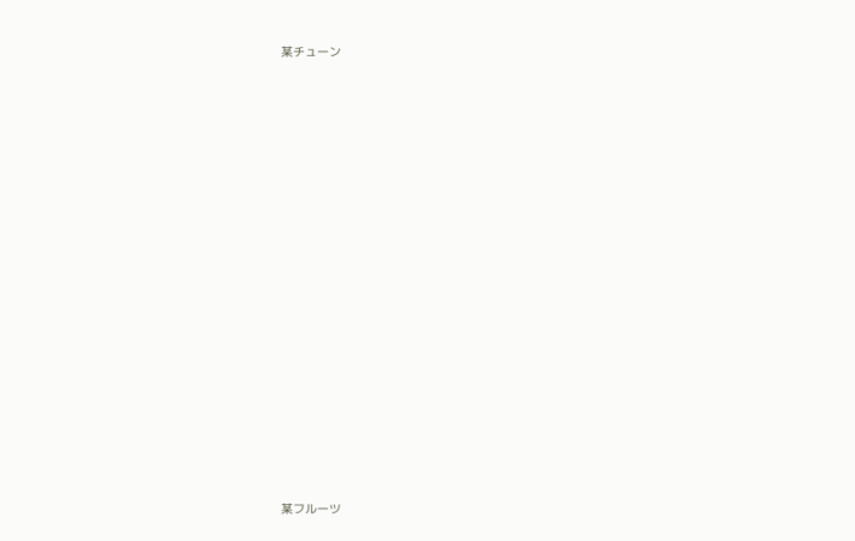某チューン

























某フルーツ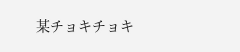某チョキチョキ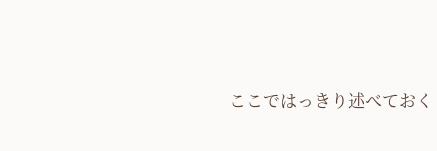ここではっきり述べておく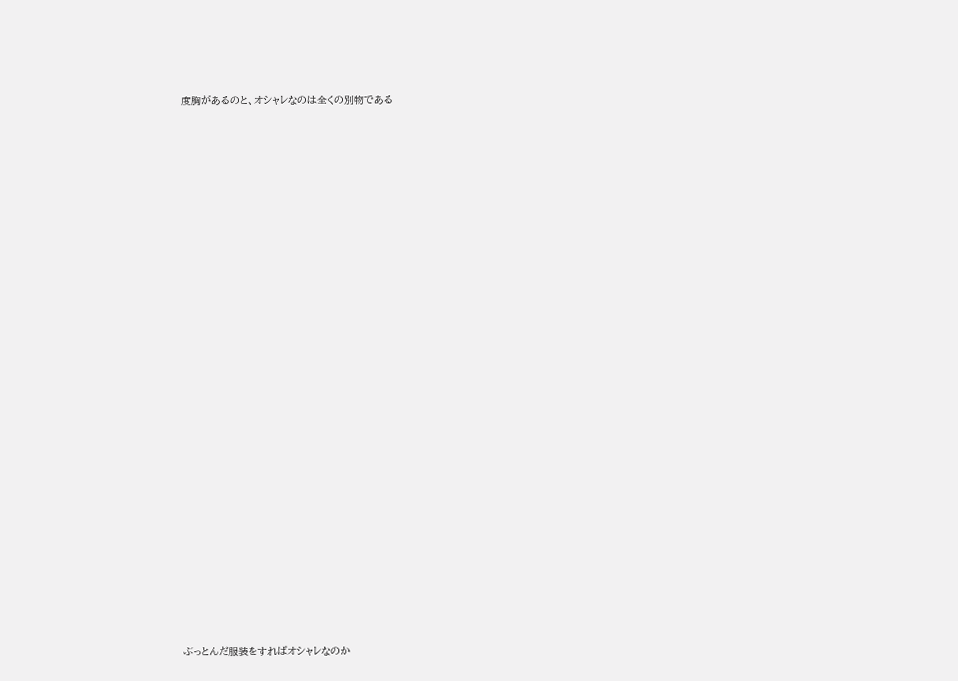度胸があるのと、オシャレなのは全くの別物である




























ぶっとんだ服装をすればオシャレなのか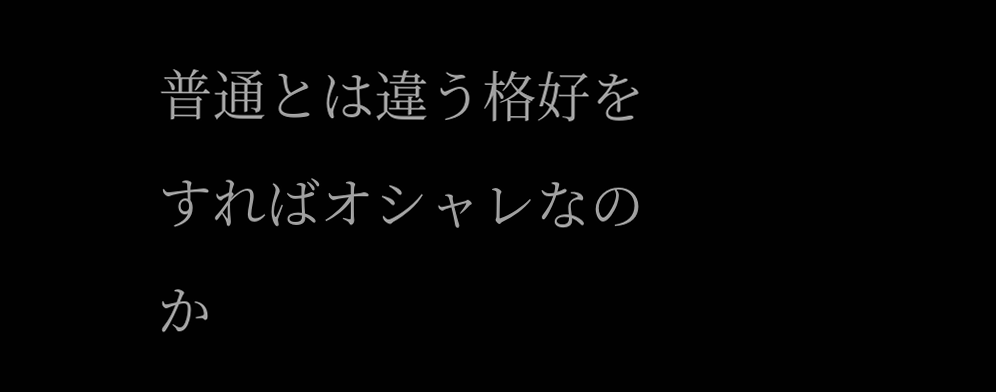普通とは違う格好をすればオシャレなのか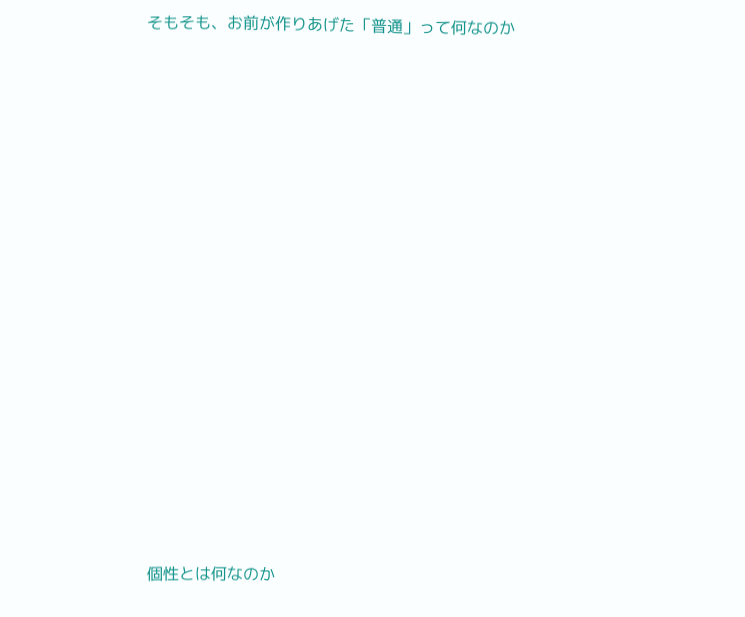そもそも、お前が作りあげた「普通」って何なのか

























個性とは何なのか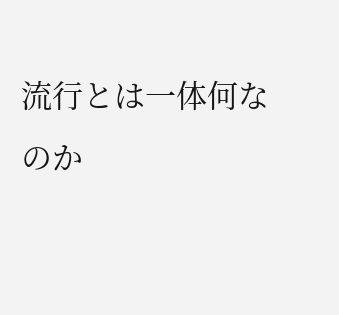流行とは一体何なのか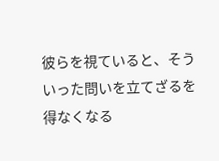彼らを視ていると、そういった問いを立てざるを得なくなる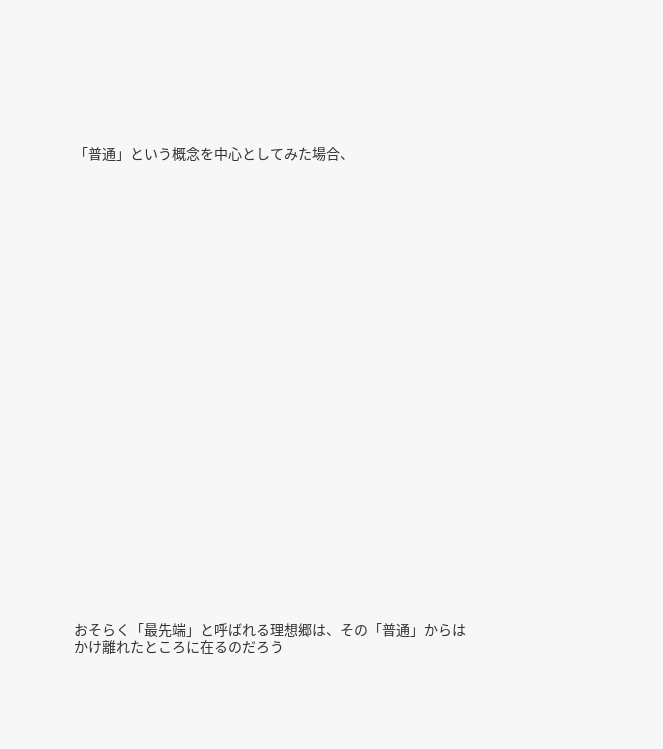「普通」という概念を中心としてみた場合、



























おそらく「最先端」と呼ばれる理想郷は、その「普通」からはかけ離れたところに在るのだろう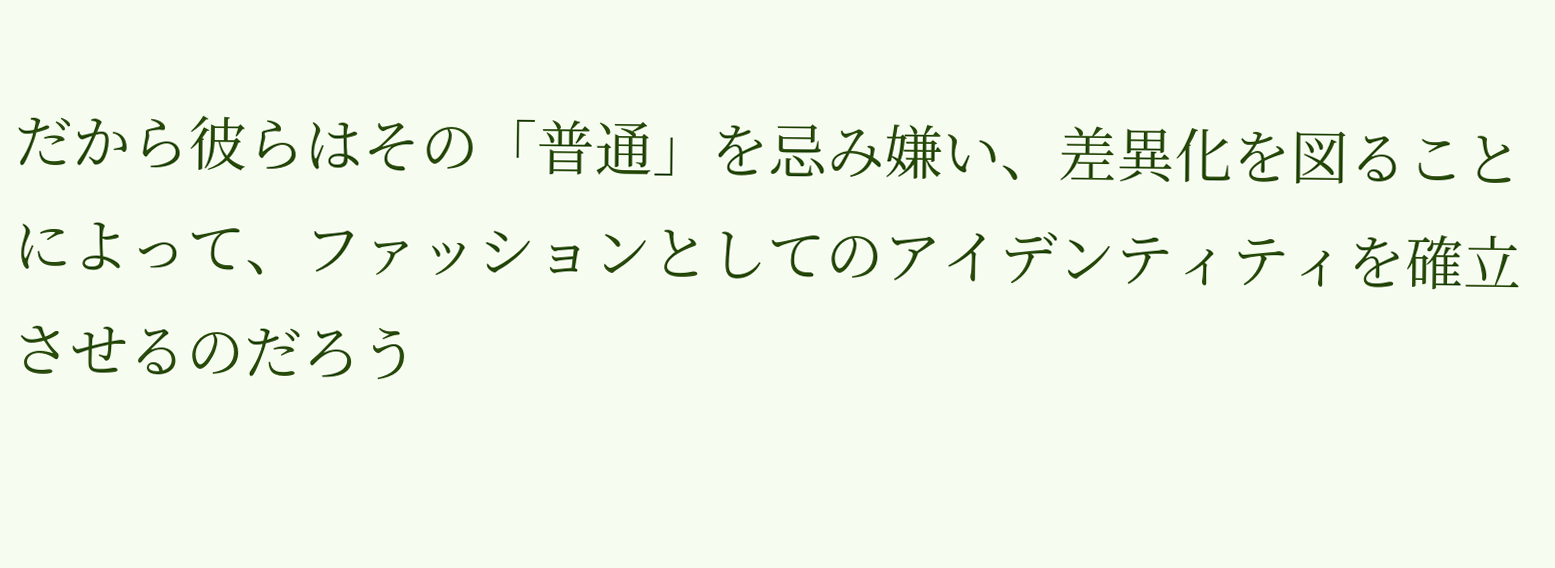だから彼らはその「普通」を忌み嫌い、差異化を図ることによって、ファッションとしてのアイデンティティを確立させるのだろう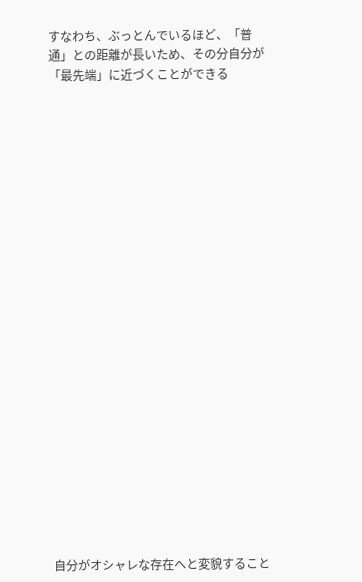すなわち、ぶっとんでいるほど、「普通」との距離が長いため、その分自分が「最先端」に近づくことができる
























自分がオシャレな存在へと変貌すること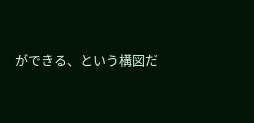ができる、という構図だ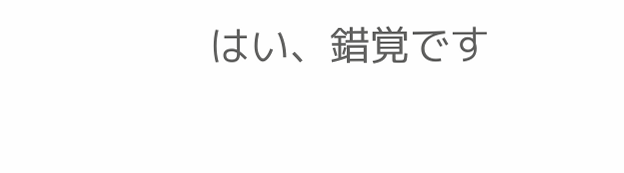はい、錯覚です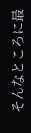そんなところに最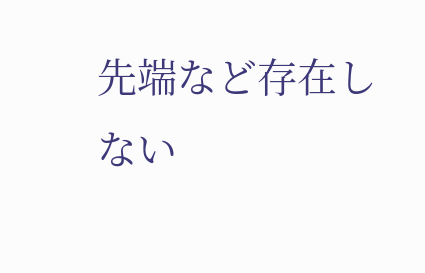先端など存在しない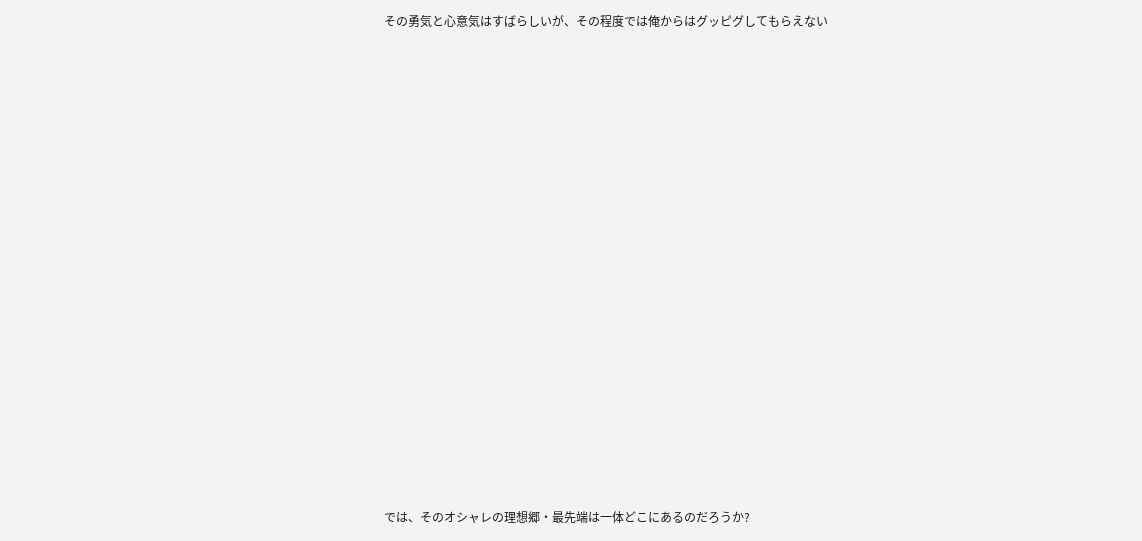その勇気と心意気はすばらしいが、その程度では俺からはグッピグしてもらえない


























では、そのオシャレの理想郷・最先端は一体どこにあるのだろうか?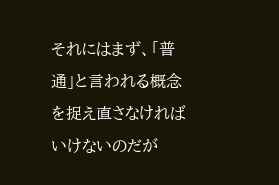それにはまず、「普通」と言われる概念を捉え直さなければいけないのだが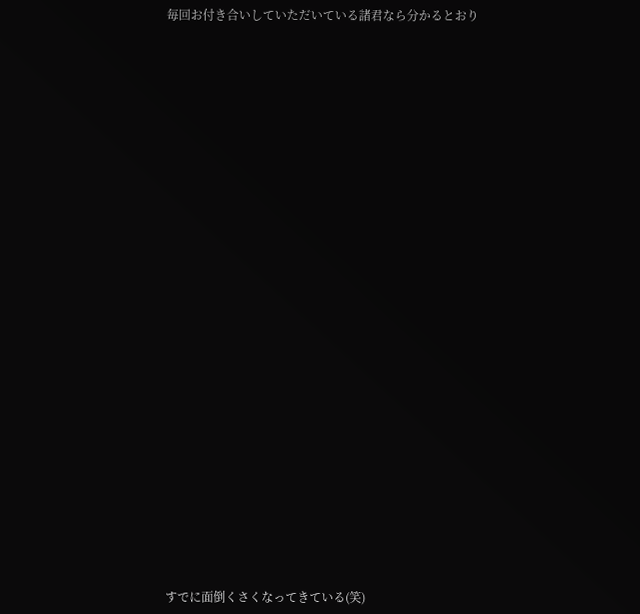毎回お付き合いしていただいている諸君なら分かるとおり































すでに面倒くさくなってきている(笑)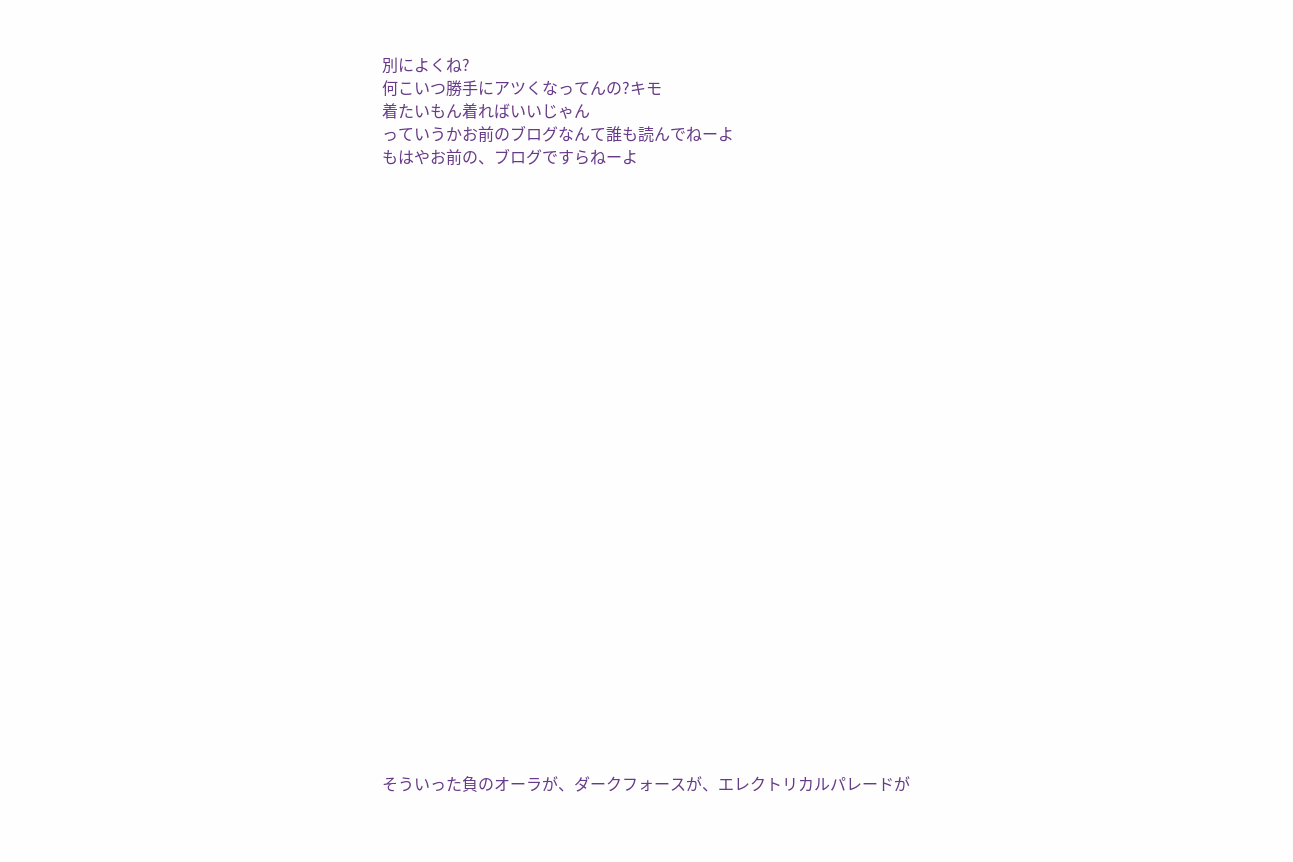別によくね?
何こいつ勝手にアツくなってんの?キモ
着たいもん着ればいいじゃん
っていうかお前のブログなんて誰も読んでねーよ
もはやお前の、ブログですらねーよ


























そういった負のオーラが、ダークフォースが、エレクトリカルパレードが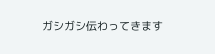ガシガシ伝わってきます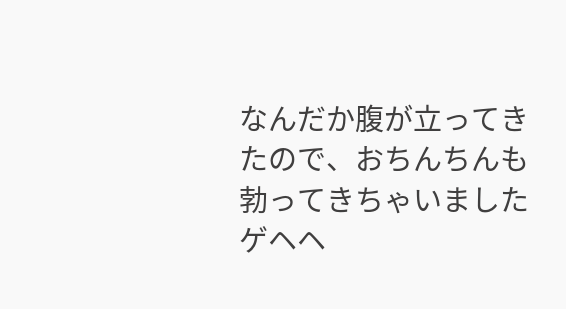なんだか腹が立ってきたので、おちんちんも勃ってきちゃいました ゲヘヘ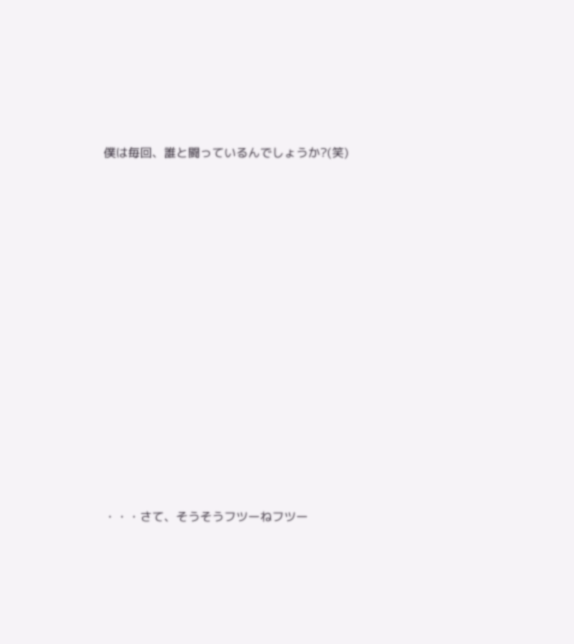僕は毎回、誰と闘っているんでしょうか?(笑)

























・・・さて、そうそうフツーねフツー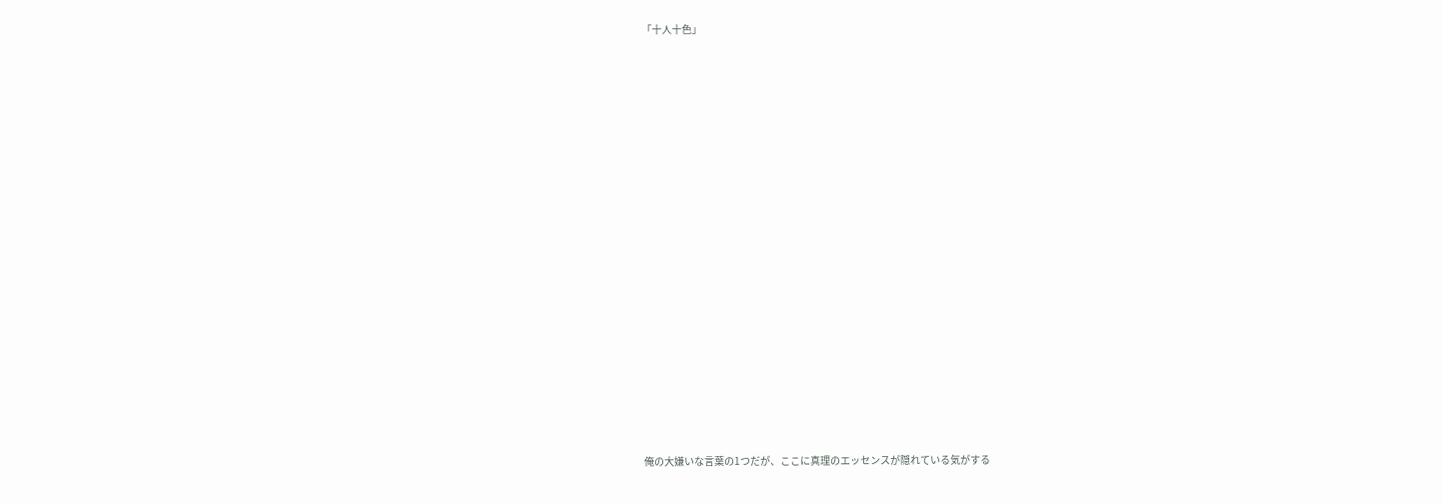「十人十色」


























俺の大嫌いな言葉の1つだが、ここに真理のエッセンスが隠れている気がする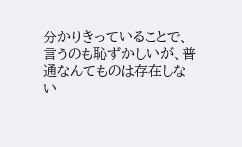分かりきっていることで、言うのも恥ずかしいが、普通なんてものは存在しない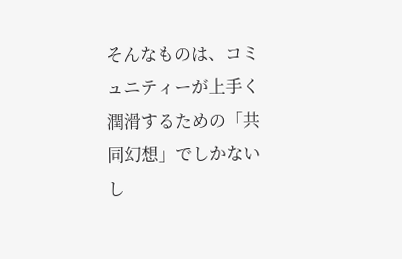そんなものは、コミュニティーが上手く潤滑するための「共同幻想」でしかないし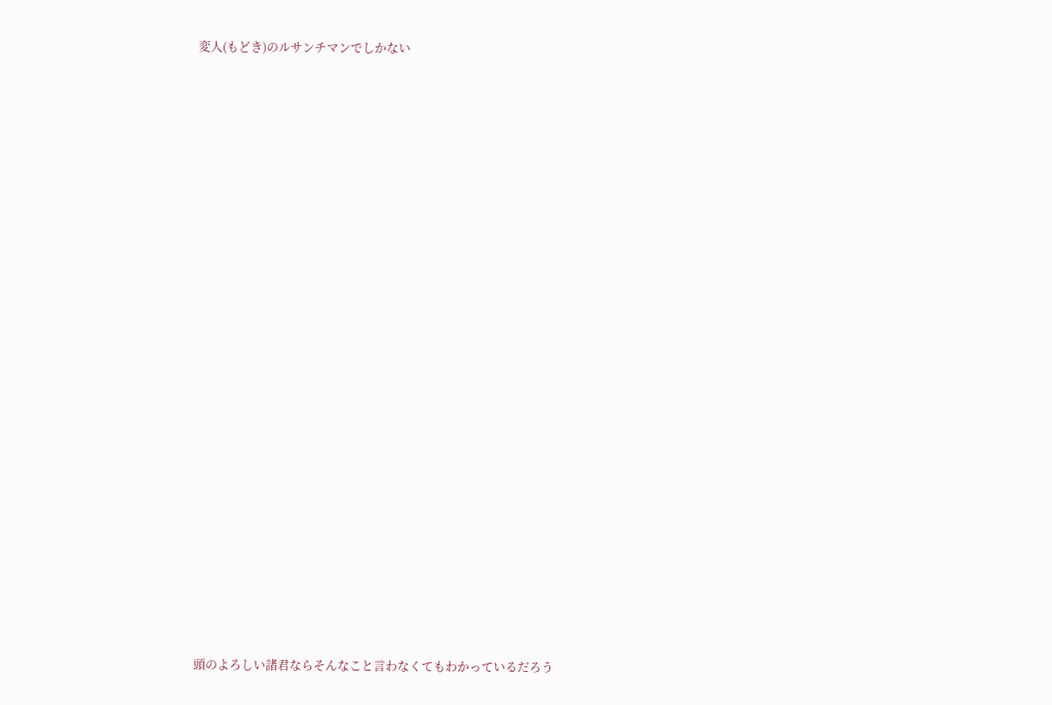変人(もどき)のルサンチマンでしかない

































頭のよろしい諸君ならそんなこと言わなくてもわかっているだろう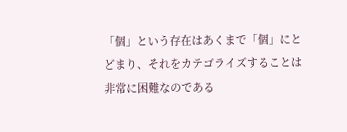「個」という存在はあくまで「個」にとどまり、それをカテゴライズすることは非常に困難なのである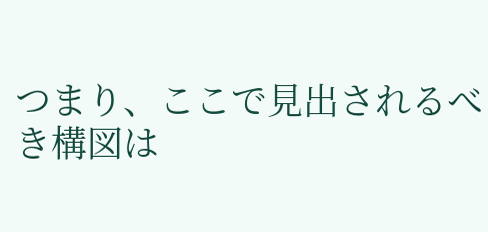つまり、ここで見出されるべき構図は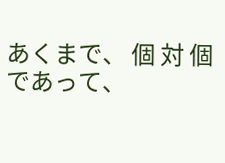あくまで、 個 対 個 であって、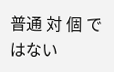普通 対 個 ではない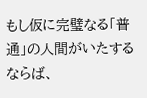もし仮に完璧なる「普通」の人間がいたするならば、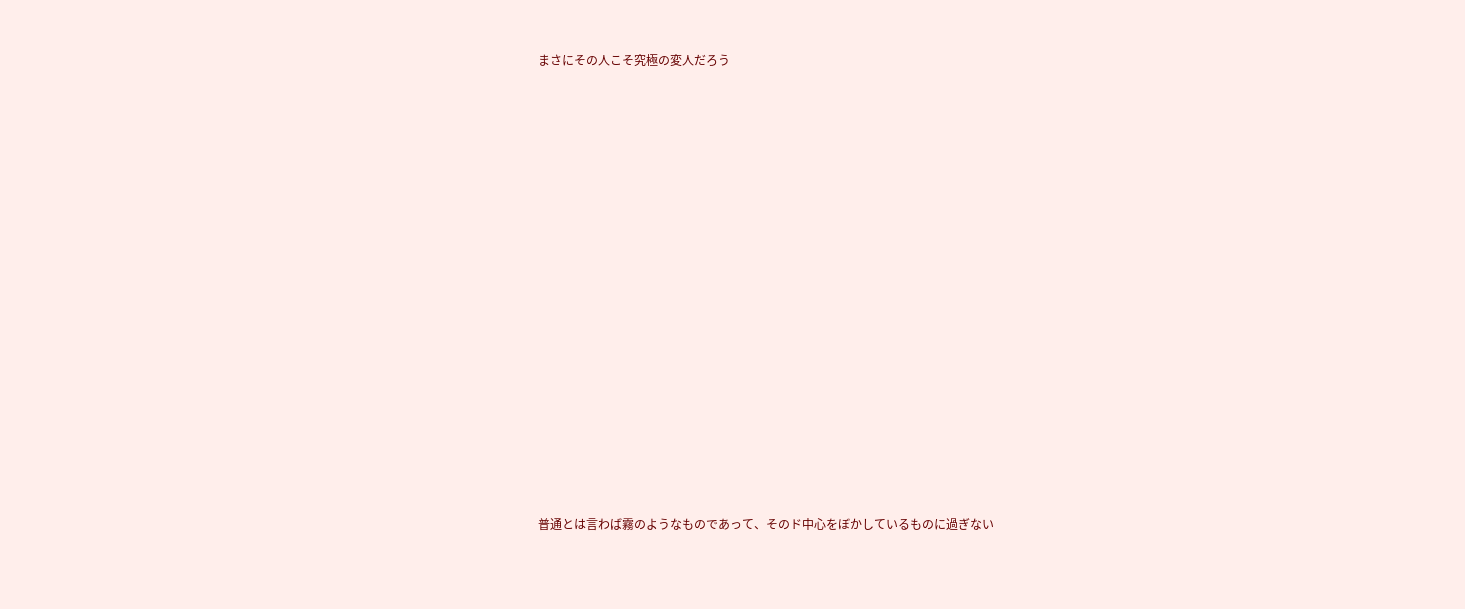まさにその人こそ究極の変人だろう




























普通とは言わば霧のようなものであって、そのド中心をぼかしているものに過ぎない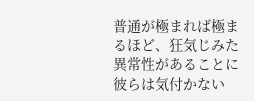普通が極まれば極まるほど、狂気じみた異常性があることに彼らは気付かない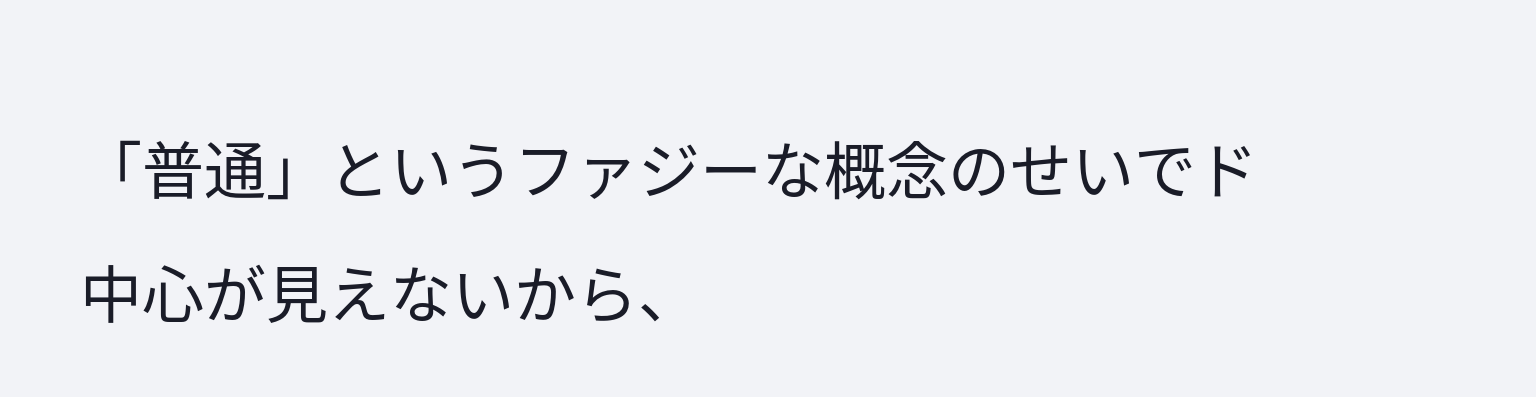「普通」というファジーな概念のせいでド中心が見えないから、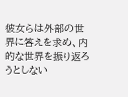彼女らは外部の世界に答えを求め、内的な世界を振り返ろうとしない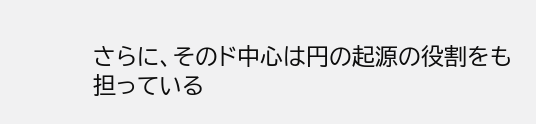さらに、そのド中心は円の起源の役割をも担っている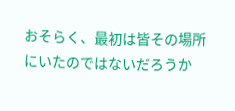おそらく、最初は皆その場所にいたのではないだろうか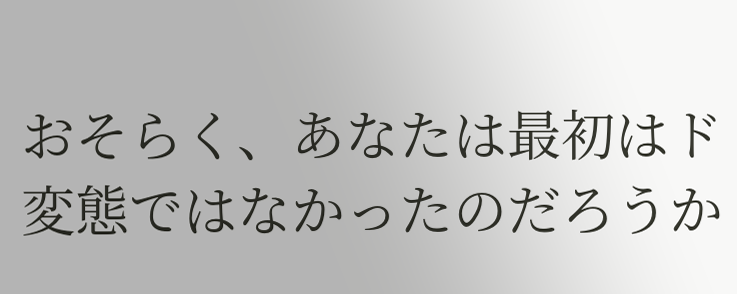おそらく、あなたは最初はド変態ではなかったのだろうか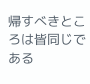帰すべきところは皆同じである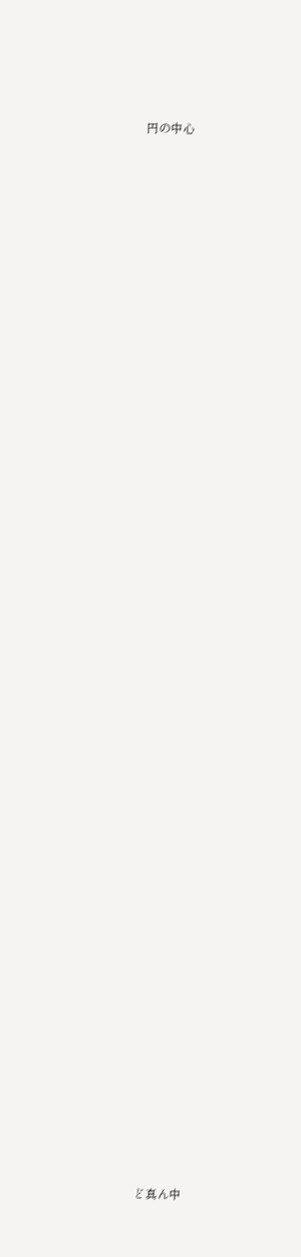円の中心










































ど真ん中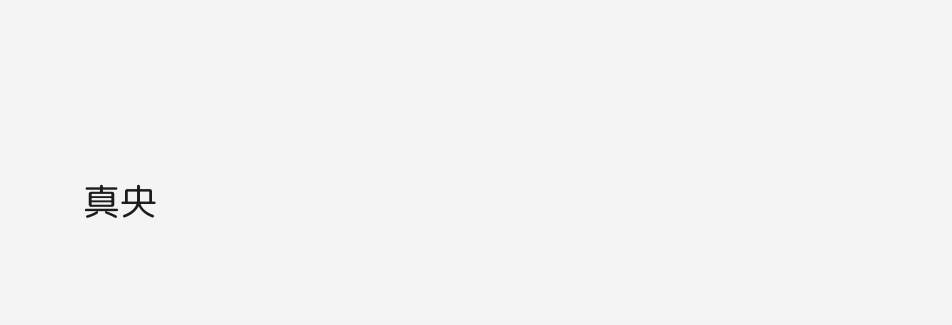真央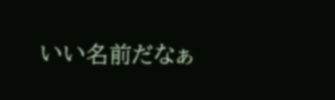いい名前だなぁ